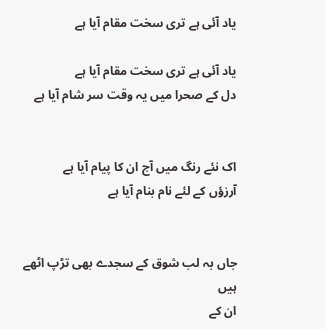یاد آئی ہے تری سخت مقام آیا ہے

یاد آئی ہے تری سخت مقام آیا ہے
دل کے صحرا میں یہ وقت سر شام آیا ہے


اک نئے رنگ میں آج ان کا پیام آیا ہے
آرزؤں کے لئے نام بنام آیا ہے


جاں بہ لب شوق کے سجدے بھی تڑپ اٹھے ہیں
ان کے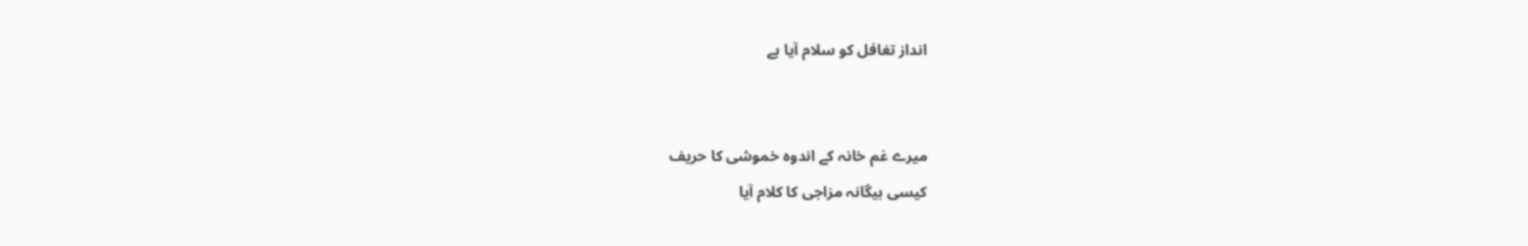انداز تغافل کو سلام آیا ہے


میرے غم خانہ کے اندوہ خموشی کا حریف
کیسی بیگانہ مزاجی کا کلام آیا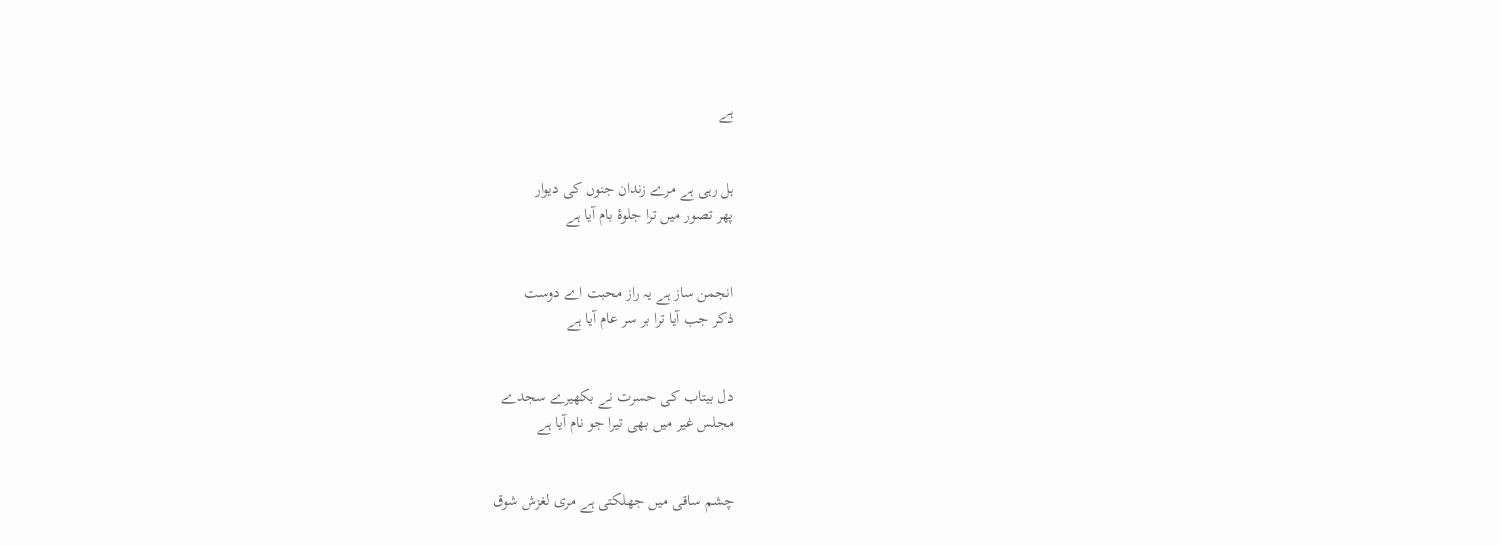ہے


ہل رہی ہے مرے زندان جنوں کی دیوار
پھر تصور میں ترا جلوۂ بام آیا ہے


انجمن ساز ہے یہ راز محبت اے دوست
ذکر جب آیا ترا بر سر عام آیا ہے


دل بیتاب کی حسرت نے بکھیرے سجدے
مجلس غیر میں بھی تیرا جو نام آیا ہے


چشم ساقی میں جھلکتی ہے مری لغزش شوق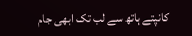کانپتے ہاتھ سے لب تک ابھی جام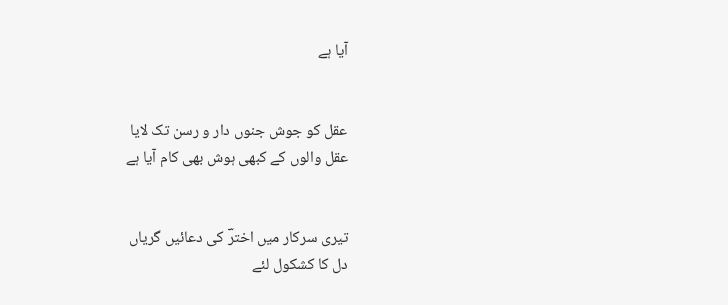آیا ہے


عقل کو جوش جنوں دار و رسن تک لایا
عقل والوں کے کبھی ہوش بھی کام آیا ہے


تیری سرکار میں اخترؔ کی دعائیں گریاں
دل کا کشکول لئے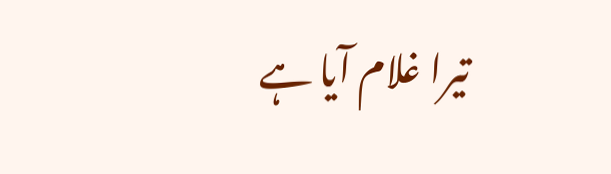تیرا غلام آیا ہے